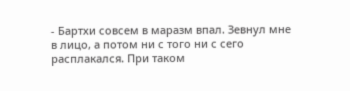- Бартхи совсем в маразм впал. Зевнул мне в лицо, а потом ни с того ни с сего расплакался. При таком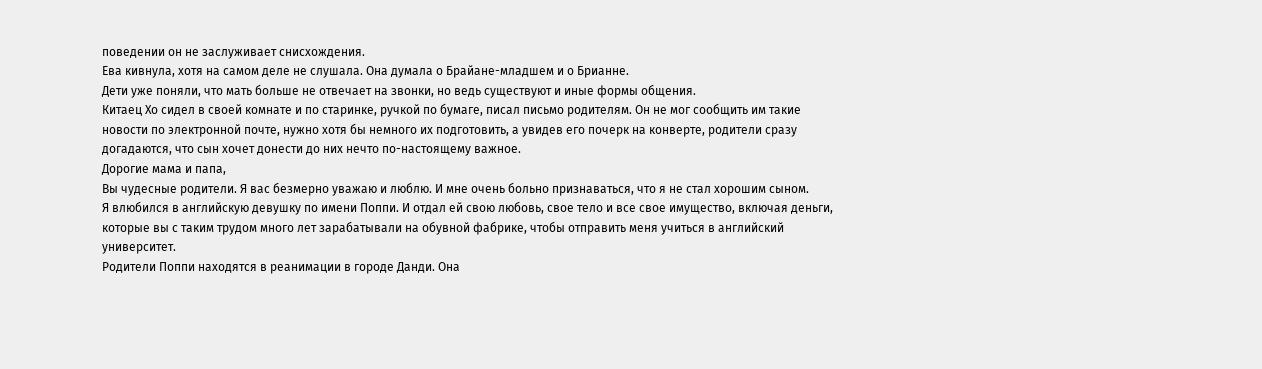поведении он не заслуживает снисхождения.
Ева кивнула, хотя на самом деле не слушала. Она думала о Брайане-младшем и о Брианне.
Дети уже поняли, что мать больше не отвечает на звонки, но ведь существуют и иные формы общения.
Китаец Хо сидел в своей комнате и по старинке, ручкой по бумаге, писал письмо родителям. Он не мог сообщить им такие новости по электронной почте, нужно хотя бы немного их подготовить, а увидев его почерк на конверте, родители сразу догадаются, что сын хочет донести до них нечто по-настоящему важное.
Дорогие мама и папа,
Вы чудесные родители. Я вас безмерно уважаю и люблю. И мне очень больно признаваться, что я не стал хорошим сыном.
Я влюбился в английскую девушку по имени Поппи. И отдал ей свою любовь, свое тело и все свое имущество, включая деньги, которые вы с таким трудом много лет зарабатывали на обувной фабрике, чтобы отправить меня учиться в английский университет.
Родители Поппи находятся в реанимации в городе Данди. Она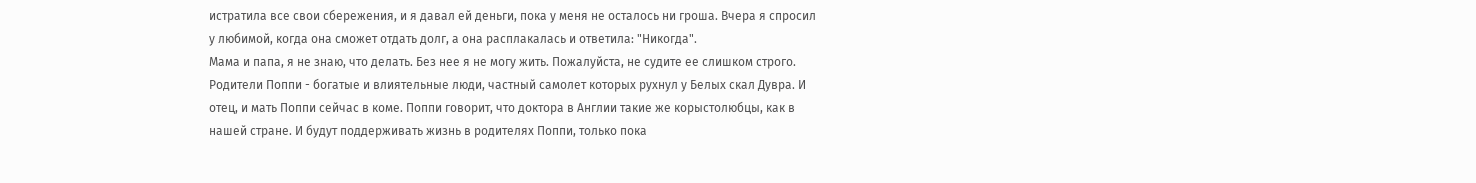истратила все свои сбережения, и я давал ей деньги, пока у меня не осталось ни гроша. Вчера я спросил у любимой, когда она сможет отдать долг, а она расплакалась и ответила: "Никогда".
Мама и папа, я не знаю, что делать. Без нее я не могу жить. Пожалуйста, не судите ее слишком строго. Родители Поппи - богатые и влиятельные люди, частный самолет которых рухнул у Белых скал Дувра. И отец, и мать Поппи сейчас в коме. Поппи говорит, что доктора в Англии такие же корыстолюбцы, как в нашей стране. И будут поддерживать жизнь в родителях Поппи, только пока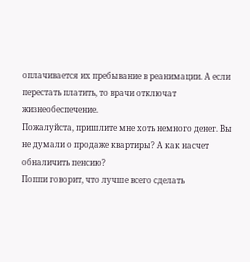оплачивается их пребывание в реанимации. А если перестать платить, то врачи отключат жизнеобеспечение.
Пожалуйста, пришлите мне хоть немного денег. Вы не думали о продаже квартиры? А как насчет обналичить пенсию?
Поппи говорит, что лучше всего сделать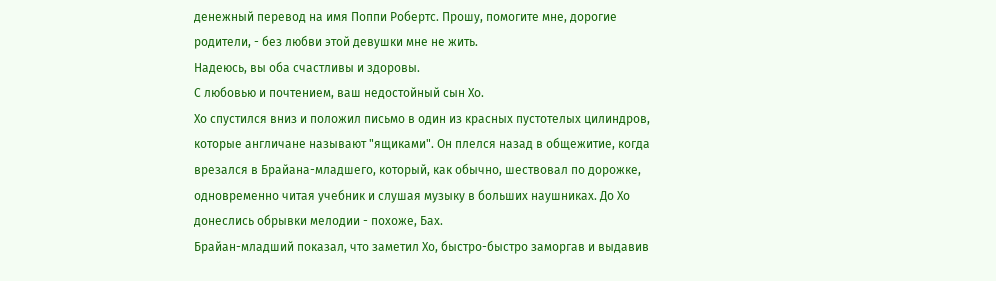денежный перевод на имя Поппи Робертс. Прошу, помогите мне, дорогие родители, - без любви этой девушки мне не жить.
Надеюсь, вы оба счастливы и здоровы.
С любовью и почтением, ваш недостойный сын Хо.
Хо спустился вниз и положил письмо в один из красных пустотелых цилиндров, которые англичане называют "ящиками". Он плелся назад в общежитие, когда врезался в Брайана-младшего, который, как обычно, шествовал по дорожке, одновременно читая учебник и слушая музыку в больших наушниках. До Хо донеслись обрывки мелодии - похоже, Бах.
Брайан-младший показал, что заметил Хо, быстро-быстро заморгав и выдавив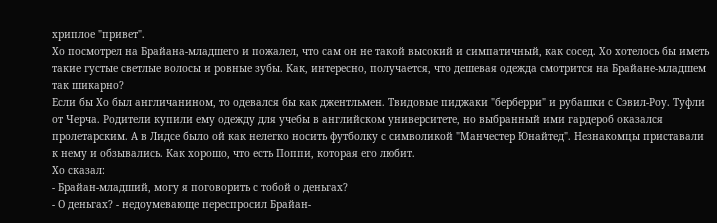хриплое "привет".
Хо посмотрел на Брайана-младшего и пожалел, что сам он не такой высокий и симпатичный, как сосед. Хо хотелось бы иметь такие густые светлые волосы и ровные зубы. Как, интересно, получается, что дешевая одежда смотрится на Брайане-младшем так шикарно?
Если бы Хо был англичанином, то одевался бы как джентльмен. Твидовые пиджаки "берберри" и рубашки с Сэвил-Роу. Туфли от Черча. Родители купили ему одежду для учебы в английском университете, но выбранный ими гардероб оказался пролетарским. А в Лидсе было ой как нелегко носить футболку с символикой "Манчестер Юнайтед". Незнакомцы приставали к нему и обзывались. Как хорошо, что есть Поппи, которая его любит.
Хо сказал:
- Брайан-младший, могу я поговорить с тобой о деньгах?
- О деньгах? - недоумевающе переспросил Брайан-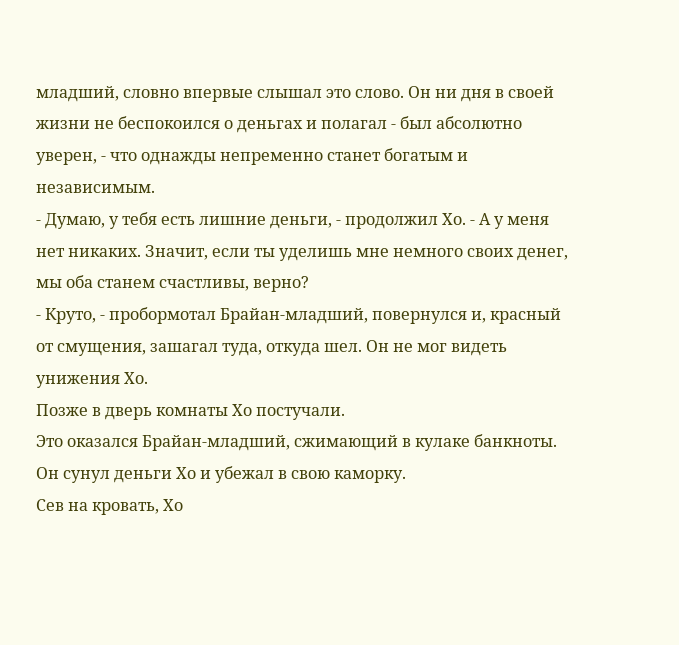младший, словно впервые слышал это слово. Он ни дня в своей жизни не беспокоился о деньгах и полагал - был абсолютно уверен, - что однажды непременно станет богатым и независимым.
- Думаю, у тебя есть лишние деньги, - продолжил Хо. - А у меня нет никаких. Значит, если ты уделишь мне немного своих денег, мы оба станем счастливы, верно?
- Круто, - пробормотал Брайан-младший, повернулся и, красный от смущения, зашагал туда, откуда шел. Он не мог видеть унижения Хо.
Позже в дверь комнаты Хо постучали.
Это оказался Брайан-младший, сжимающий в кулаке банкноты. Он сунул деньги Хо и убежал в свою каморку.
Сев на кровать, Хо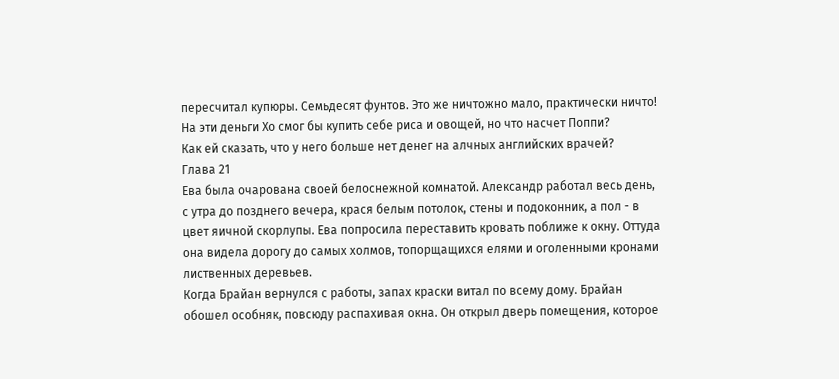пересчитал купюры. Семьдесят фунтов. Это же ничтожно мало, практически ничто! На эти деньги Хо смог бы купить себе риса и овощей, но что насчет Поппи?
Как ей сказать, что у него больше нет денег на алчных английских врачей?
Глава 21
Ева была очарована своей белоснежной комнатой. Александр работал весь день, с утра до позднего вечера, крася белым потолок, стены и подоконник, а пол - в цвет яичной скорлупы. Ева попросила переставить кровать поближе к окну. Оттуда она видела дорогу до самых холмов, топорщащихся елями и оголенными кронами лиственных деревьев.
Когда Брайан вернулся с работы, запах краски витал по всему дому. Брайан обошел особняк, повсюду распахивая окна. Он открыл дверь помещения, которое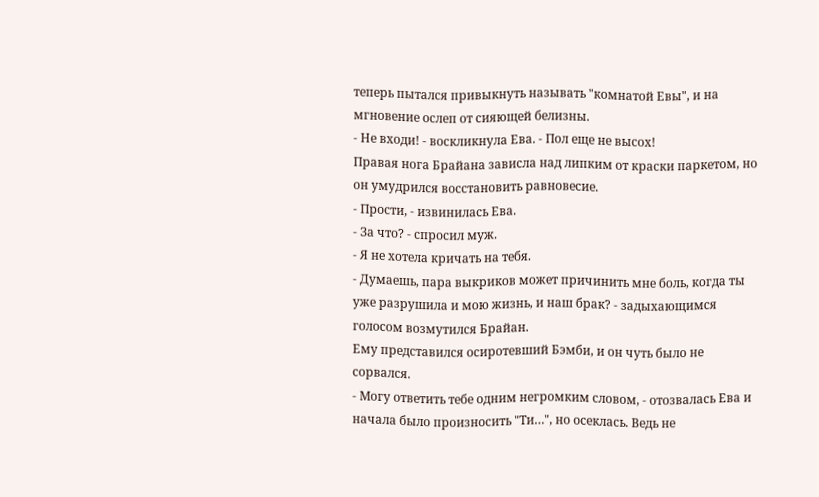теперь пытался привыкнуть называть "комнатой Евы", и на мгновение ослеп от сияющей белизны.
- Не входи! - воскликнула Ева. - Пол еще не высох!
Правая нога Брайана зависла над липким от краски паркетом, но он умудрился восстановить равновесие.
- Прости, - извинилась Ева.
- За что? - спросил муж.
- Я не хотела кричать на тебя.
- Думаешь, пара выкриков может причинить мне боль, когда ты уже разрушила и мою жизнь, и наш брак? - задыхающимся голосом возмутился Брайан.
Ему представился осиротевший Бэмби, и он чуть было не сорвался.
- Могу ответить тебе одним негромким словом, - отозвалась Ева и начала было произносить "Ти…", но осеклась. Ведь не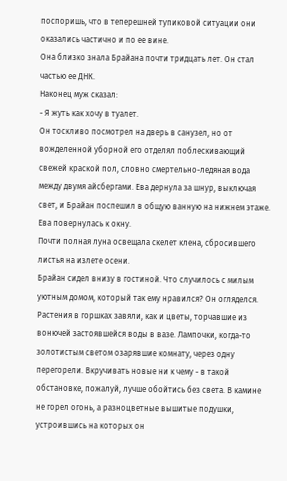поспоришь, что в теперешней тупиковой ситуации они оказались частично и по ее вине.
Она близко знала Брайана почти тридцать лет. Он стал частью ее ДНК.
Наконец муж сказал:
- Я жуть как хочу в туалет.
Он тоскливо посмотрел на дверь в санузел, но от вожделенной уборной его отделял поблескивающий свежей краской пол, словно смертельно-ледяная вода между двумя айсбергами. Ева дернула за шнур, выключая свет, и Брайан поспешил в общую ванную на нижнем этаже.
Ева повернулась к окну.
Почти полная луна освещала скелет клена, сбросившего листья на излете осени.
Брайан сидел внизу в гостиной. Что случилось с милым уютным домом, который так ему нравился? Он огляделся. Растения в горшках завяли, как и цветы, торчавшие из вонючей застоявшейся воды в вазе. Лампочки, когда-то золотистым светом озарявшие комнату, через одну перегорели. Вкручивать новые ни к чему - в такой обстановке, пожалуй, лучше обойтись без света. В камине не горел огонь, а разноцветные вышитые подушки, устроившись на которых он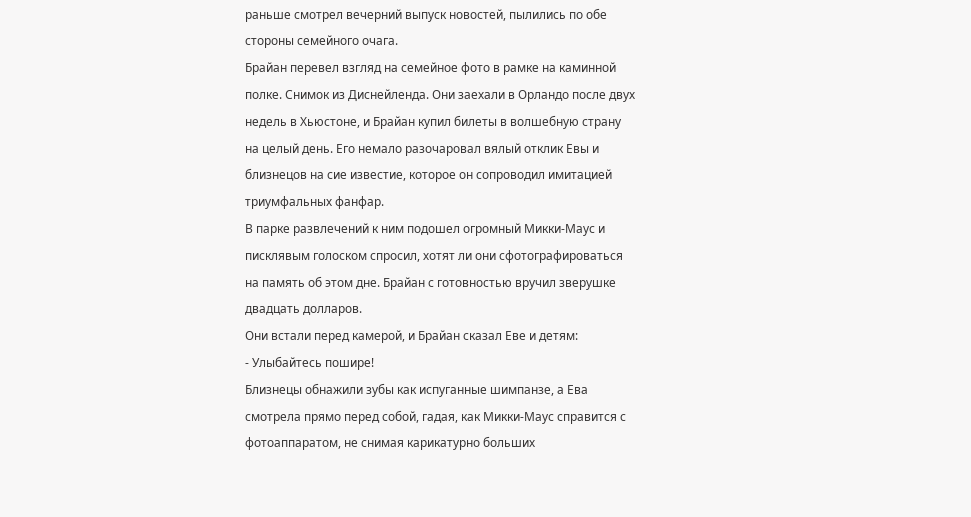раньше смотрел вечерний выпуск новостей, пылились по обе стороны семейного очага.
Брайан перевел взгляд на семейное фото в рамке на каминной полке. Снимок из Диснейленда. Они заехали в Орландо после двух недель в Хьюстоне, и Брайан купил билеты в волшебную страну на целый день. Его немало разочаровал вялый отклик Евы и близнецов на сие известие, которое он сопроводил имитацией триумфальных фанфар.
В парке развлечений к ним подошел огромный Микки-Маус и писклявым голоском спросил, хотят ли они сфотографироваться на память об этом дне. Брайан с готовностью вручил зверушке двадцать долларов.
Они встали перед камерой, и Брайан сказал Еве и детям:
- Улыбайтесь пошире!
Близнецы обнажили зубы как испуганные шимпанзе, а Ева смотрела прямо перед собой, гадая, как Микки-Маус справится с фотоаппаратом, не снимая карикатурно больших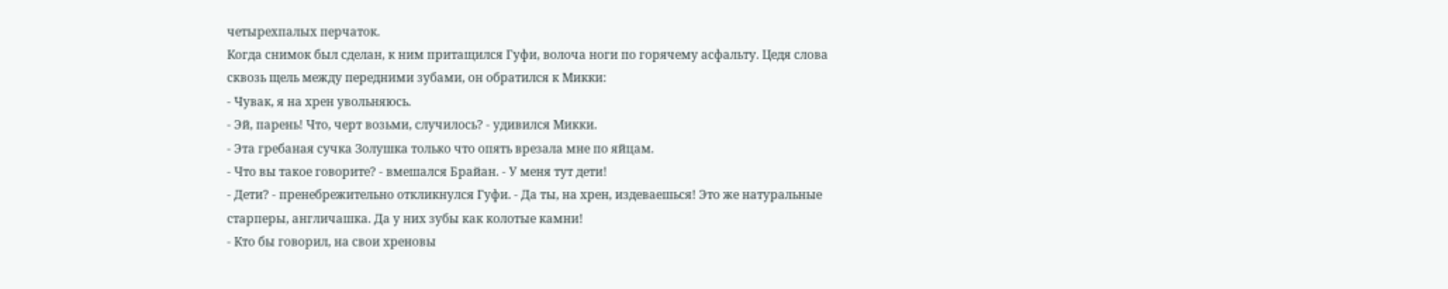четырехпалых перчаток.
Когда снимок был сделан, к ним притащился Гуфи, волоча ноги по горячему асфальту. Цедя слова сквозь щель между передними зубами, он обратился к Микки:
- Чувак, я на хрен увольняюсь.
- Эй, парень! Что, черт возьми, случилось? - удивился Микки.
- Эта гребаная сучка Золушка только что опять врезала мне по яйцам.
- Что вы такое говорите? - вмешался Брайан. - У меня тут дети!
- Дети? - пренебрежительно откликнулся Гуфи. - Да ты, на хрен, издеваешься! Это же натуральные старперы, англичашка. Да у них зубы как колотые камни!
- Кто бы говорил, на свои хреновы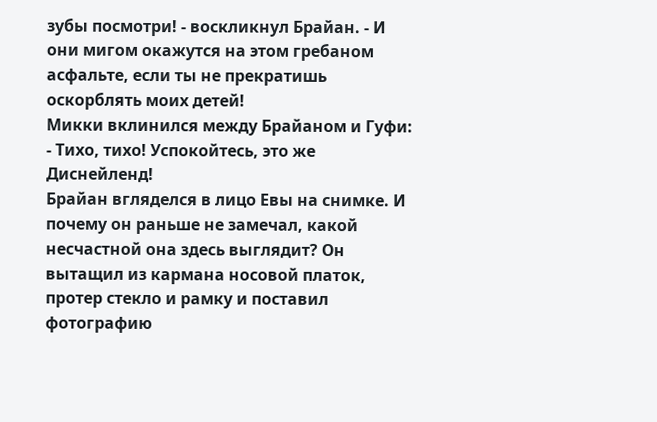зубы посмотри! - воскликнул Брайан. - И они мигом окажутся на этом гребаном асфальте, если ты не прекратишь оскорблять моих детей!
Микки вклинился между Брайаном и Гуфи:
- Тихо, тихо! Успокойтесь, это же Диснейленд!
Брайан вгляделся в лицо Евы на снимке. И почему он раньше не замечал, какой несчастной она здесь выглядит? Он вытащил из кармана носовой платок, протер стекло и рамку и поставил фотографию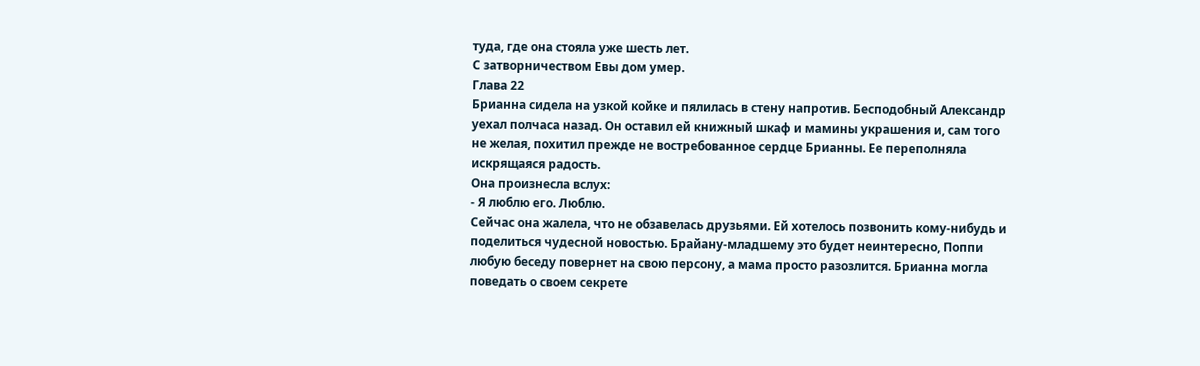туда, где она стояла уже шесть лет.
С затворничеством Евы дом умер.
Глава 22
Брианна сидела на узкой койке и пялилась в стену напротив. Бесподобный Александр уехал полчаса назад. Он оставил ей книжный шкаф и мамины украшения и, сам того не желая, похитил прежде не востребованное сердце Брианны. Ее переполняла искрящаяся радость.
Она произнесла вслух:
- Я люблю его. Люблю.
Сейчас она жалела, что не обзавелась друзьями. Ей хотелось позвонить кому-нибудь и поделиться чудесной новостью. Брайану-младшему это будет неинтересно, Поппи любую беседу повернет на свою персону, а мама просто разозлится. Брианна могла поведать о своем секрете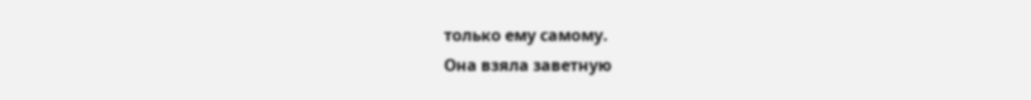только ему самому.
Она взяла заветную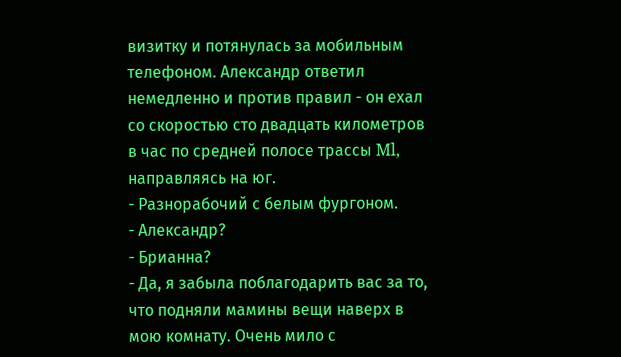визитку и потянулась за мобильным телефоном. Александр ответил немедленно и против правил - он ехал со скоростью сто двадцать километров в час по средней полосе трассы Ml, направляясь на юг.
- Разнорабочий с белым фургоном.
- Александр?
- Брианна?
- Да, я забыла поблагодарить вас за то, что подняли мамины вещи наверх в мою комнату. Очень мило с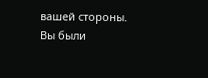вашей стороны. Вы были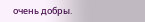очень добры.